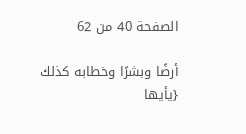الصفحة 40 من 62

أرضًا وبشرًا وخطابه كذلك {يأيها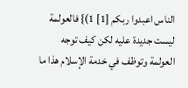الناس اعبدوا ربكم [1] 1)} فالعولمة ليست جديدة عليه لكن كيف توجه العولمة وتوظف في خدمة الإسلام هذا ما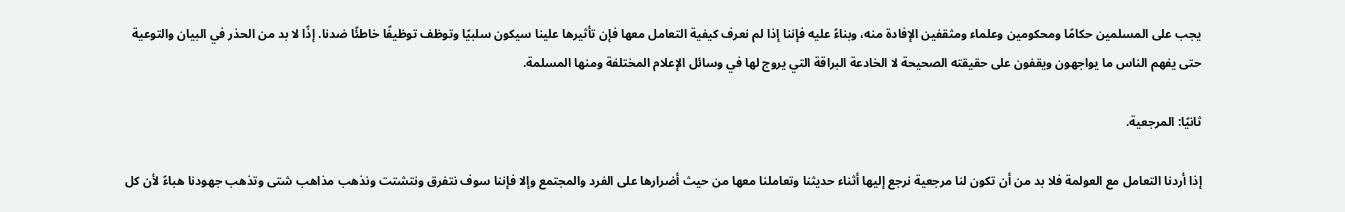يجب على المسلمين حكامًا ومحكومين وعلماء ومثقفين الإفادة منه، وبناءً عليه فإننا إذا لم نعرف كيفية التعامل معها فإن تأثيرها علينا سيكون سلبيًا وتوظف توظيفًا خاطئًا ضدنا. إذًا لا بد من الحذر في البيان والتوعية حتى يفهم الناس ما يواجهون ويقفون على حقيقته الصحيحة لا الخادعة البراقة التي يروج لها في وسائل الإعلام المختلفة ومنها المسلمة.

ثانيًا: المرجعية.

إذا أردنا التعامل مع العولمة فلا بد من أن تكون لنا مرجعية نرجع إليها أثناء حديثنا وتعاملنا معها من حيث أضرارها على الفرد والمجتمع وإلا فإننا سوف نتفرق ونتشتت ونذهب مذاهب شتى وتذهب جهودنا هباءً لأن كل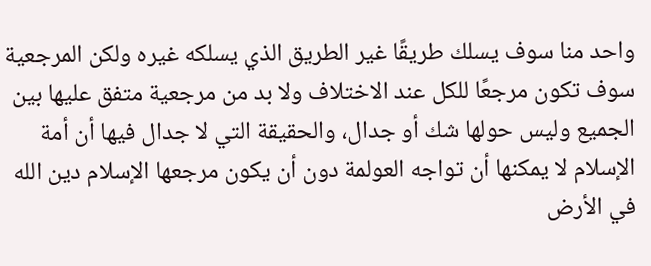واحد منا سوف يسلك طريقًا غير الطريق الذي يسلكه غيره ولكن المرجعية سوف تكون مرجعًا للكل عند الاختلاف ولا بد من مرجعية متفق عليها بين الجميع وليس حولها شك أو جدال، والحقيقة التي لا جدال فيها أن أمة الإسلام لا يمكنها أن تواجه العولمة دون أن يكون مرجعها الإسلام دين الله في الأرض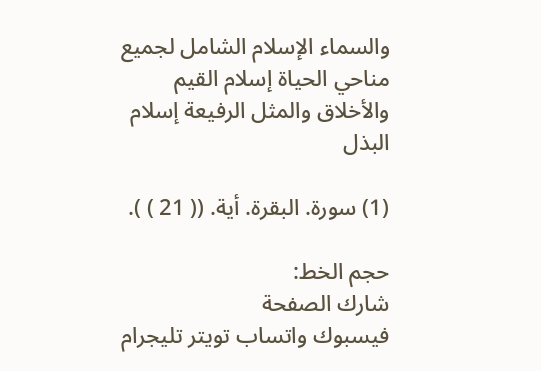والسماء الإسلام الشامل لجميع مناحي الحياة إسلام القيم والأخلاق والمثل الرفيعة إسلام البذل

(1) سورة. البقرة. أية. (( 21 ) ).

حجم الخط:
شارك الصفحة
فيسبوك واتساب تويتر تليجرام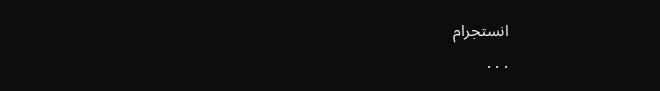انستجرام
. . .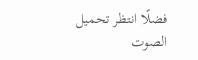فضلًا انتظر تحميل الصوت